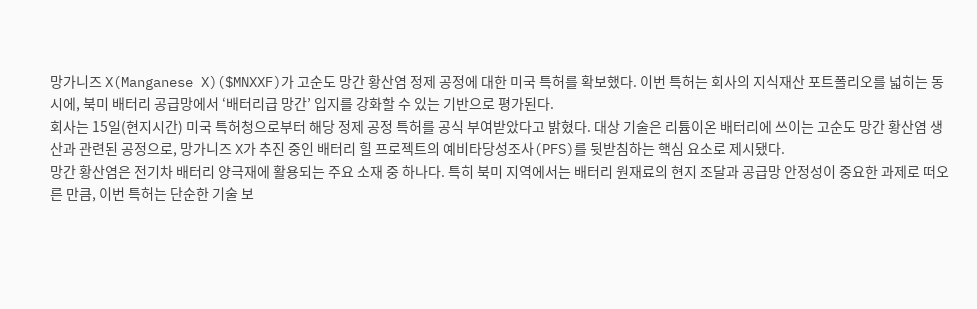망가니즈 X(Manganese X)($MNXXF)가 고순도 망간 황산염 정제 공정에 대한 미국 특허를 확보했다. 이번 특허는 회사의 지식재산 포트폴리오를 넓히는 동시에, 북미 배터리 공급망에서 ‘배터리급 망간’ 입지를 강화할 수 있는 기반으로 평가된다.
회사는 15일(현지시간) 미국 특허청으로부터 해당 정제 공정 특허를 공식 부여받았다고 밝혔다. 대상 기술은 리튬이온 배터리에 쓰이는 고순도 망간 황산염 생산과 관련된 공정으로, 망가니즈 X가 추진 중인 배터리 힐 프로젝트의 예비타당성조사(PFS)를 뒷받침하는 핵심 요소로 제시됐다.
망간 황산염은 전기차 배터리 양극재에 활용되는 주요 소재 중 하나다. 특히 북미 지역에서는 배터리 원재료의 현지 조달과 공급망 안정성이 중요한 과제로 떠오른 만큼, 이번 특허는 단순한 기술 보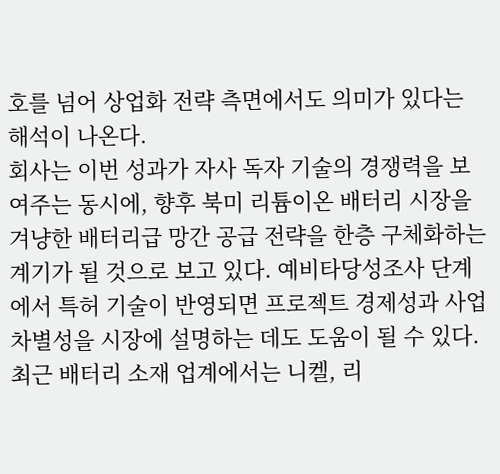호를 넘어 상업화 전략 측면에서도 의미가 있다는 해석이 나온다.
회사는 이번 성과가 자사 독자 기술의 경쟁력을 보여주는 동시에, 향후 북미 리튬이온 배터리 시장을 겨냥한 배터리급 망간 공급 전략을 한층 구체화하는 계기가 될 것으로 보고 있다. 예비타당성조사 단계에서 특허 기술이 반영되면 프로젝트 경제성과 사업 차별성을 시장에 설명하는 데도 도움이 될 수 있다.
최근 배터리 소재 업계에서는 니켈, 리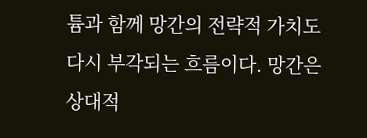튬과 함께 망간의 전략적 가치도 다시 부각되는 흐름이다. 망간은 상대적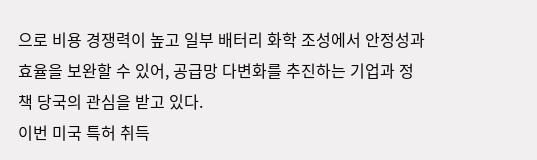으로 비용 경쟁력이 높고 일부 배터리 화학 조성에서 안정성과 효율을 보완할 수 있어, 공급망 다변화를 추진하는 기업과 정책 당국의 관심을 받고 있다.
이번 미국 특허 취득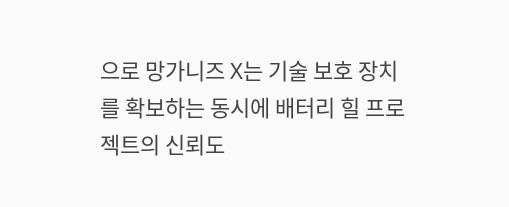으로 망가니즈 X는 기술 보호 장치를 확보하는 동시에 배터리 힐 프로젝트의 신뢰도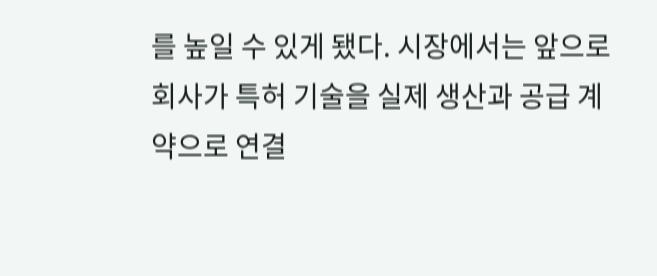를 높일 수 있게 됐다. 시장에서는 앞으로 회사가 특허 기술을 실제 생산과 공급 계약으로 연결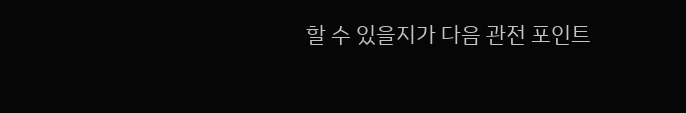할 수 있을지가 다음 관전 포인트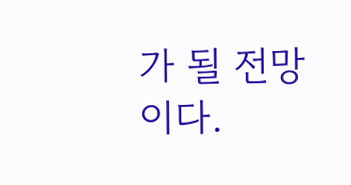가 될 전망이다.